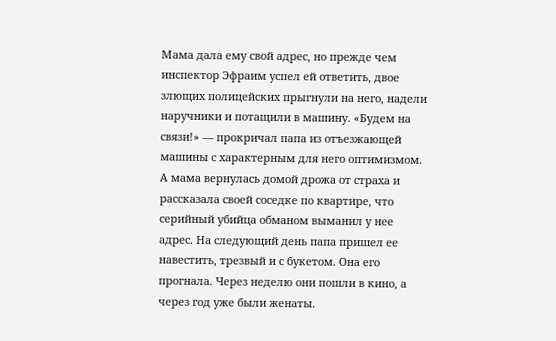Мама дала ему свой адрес, но прежде чем инспектор Эфраим успел ей ответить, двое злющих полицейских прыгнули на него, надели наручники и потащили в машину. «Будем на связи!» — прокричал папа из отъезжающей машины с характерным для него оптимизмом. А мама вернулась домой дрожа от страха и рассказала своей соседке по квартире, что серийный убийца обманом выманил у нее адрес. На следующий день папа пришел ее навестить, трезвый и с букетом. Она его прогнала. Через неделю они пошли в кино, а через год уже были женаты.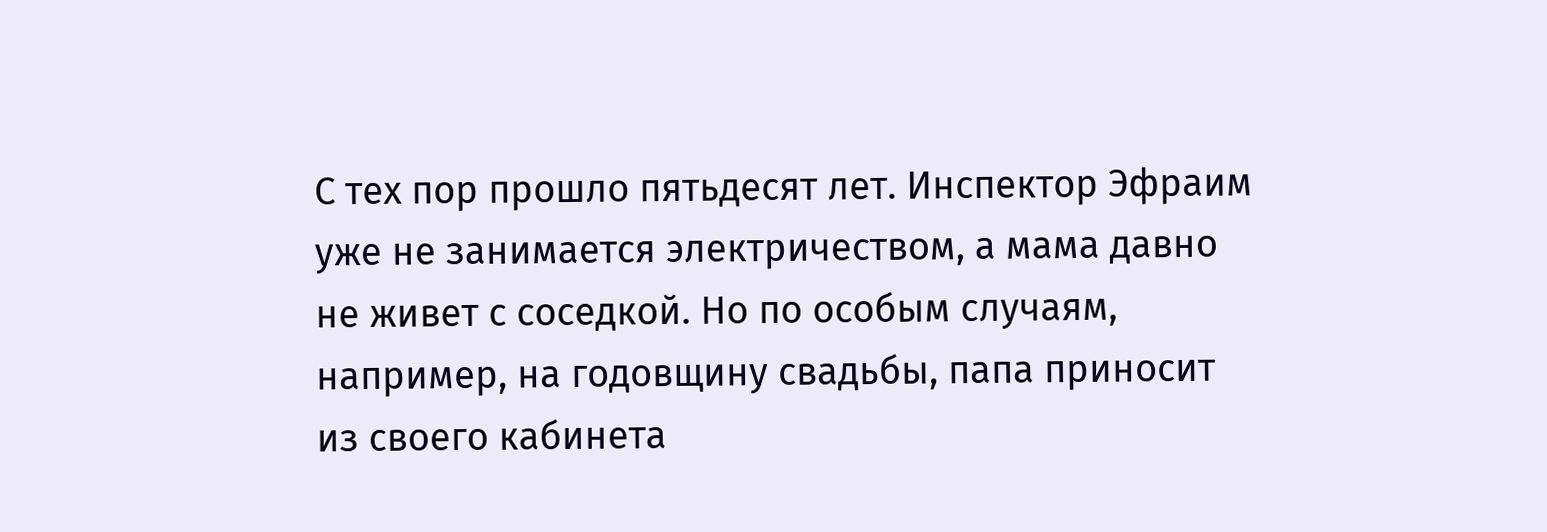С тех пор прошло пятьдесят лет. Инспектор Эфраим уже не занимается электричеством, а мама давно не живет с соседкой. Но по особым случаям, например, на годовщину свадьбы, папа приносит из своего кабинета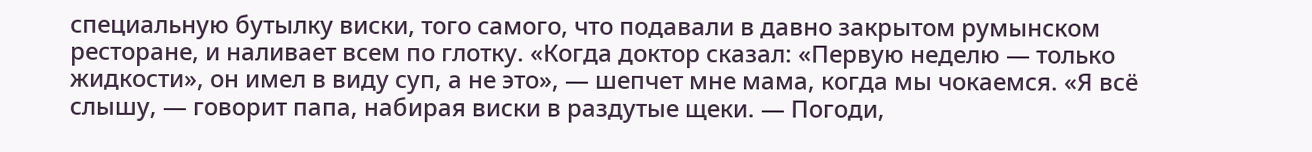специальную бутылку виски, того самого, что подавали в давно закрытом румынском ресторане, и наливает всем по глотку. «Когда доктор сказал: «Первую неделю — только жидкости», он имел в виду суп, а не это», — шепчет мне мама, когда мы чокаемся. «Я всё слышу, — говорит папа, набирая виски в раздутые щеки. — Погоди,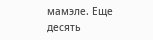мамэле. Еще десять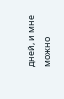дней, и мне можно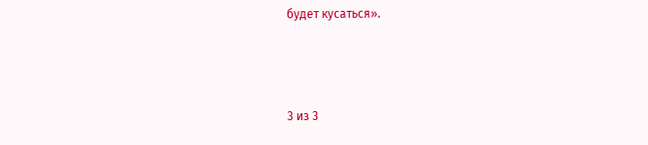будет кусаться».



3 из 3